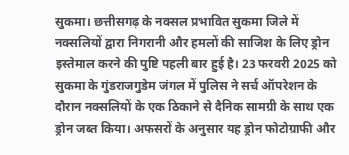सुकमा। छत्तीसगढ़ के नक्सल प्रभावित सुकमा जिले में नक्सलियों द्वारा निगरानी और हमलों की साजिश के लिए ड्रोन इस्तेमाल करने की पुष्टि पहली बार हुई है। 23 फरवरी 2025 को सुकमा के गुंडराजगुडेम जंगल में पुलिस ने सर्च ऑपरेशन के दौरान नक्सलियों के एक ठिकाने से दैनिक सामग्री के साथ एक ड्रोन जब्त किया। अफसरों के अनुसार यह ड्रोन फोटोग्राफी और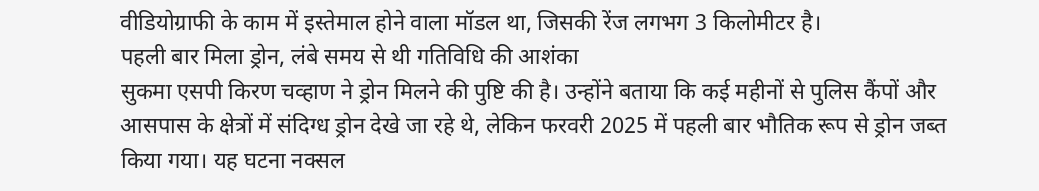वीडियोग्राफी के काम में इस्तेमाल होने वाला मॉडल था, जिसकी रेंज लगभग 3 किलोमीटर है।
पहली बार मिला ड्रोन, लंबे समय से थी गतिविधि की आशंका
सुकमा एसपी किरण चव्हाण ने ड्रोन मिलने की पुष्टि की है। उन्होंने बताया कि कई महीनों से पुलिस कैंपों और आसपास के क्षेत्रों में संदिग्ध ड्रोन देखे जा रहे थे, लेकिन फरवरी 2025 में पहली बार भौतिक रूप से ड्रोन जब्त किया गया। यह घटना नक्सल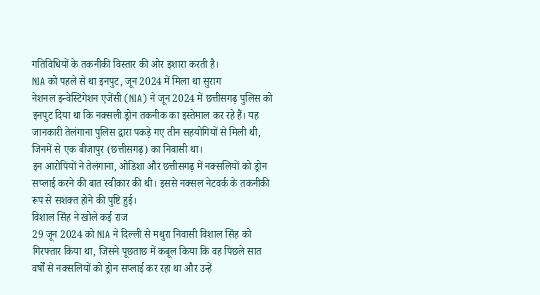गतिविधियों के तकनीकी विस्तार की ओर इशारा करती है।
NIA को पहले से था इनपुट, जून 2024 में मिला था सुराग
नेशनल इन्वेस्टिगेशन एजेंसी (NIA) ने जून 2024 में छत्तीसगढ़ पुलिस को इनपुट दिया था कि नक्सली ड्रोन तकनीक का इस्तेमाल कर रहे हैं। यह जानकारी तेलंगाना पुलिस द्वारा पकड़े गए तीन सहयोगियों से मिली थी, जिनमें से एक बीजापुर (छत्तीसगढ़) का निवासी था।
इन आरोपियों ने तेलंगाना, ओडिशा और छत्तीसगढ़ में नक्सलियों को ड्रोन सप्लाई करने की बात स्वीकार की थी। इससे नक्सल नेटवर्क के तकनीकी रूप से सशक्त होने की पुष्टि हुई।
विशाल सिंह ने खोले कई राज
29 जून 2024 को NIA ने दिल्ली से मथुरा निवासी विशाल सिंह को गिरफ्तार किया था, जिसने पूछताछ में कबूल किया कि वह पिछले सात वर्षों से नक्सलियों को ड्रोन सप्लाई कर रहा था और उन्हें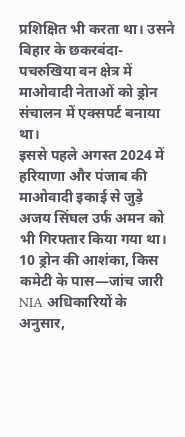प्रशिक्षित भी करता था। उसने बिहार के छकरबंदा-पचरुखिया वन क्षेत्र में माओवादी नेताओं को ड्रोन संचालन में एक्सपर्ट बनाया था।
इससे पहले अगस्त 2024 में हरियाणा और पंजाब की माओवादी इकाई से जुड़े अजय सिंघल उर्फ अमन को भी गिरफ्तार किया गया था।
10 ड्रोन की आशंका, किस कमेटी के पास—जांच जारी
NIA अधिकारियों के अनुसार,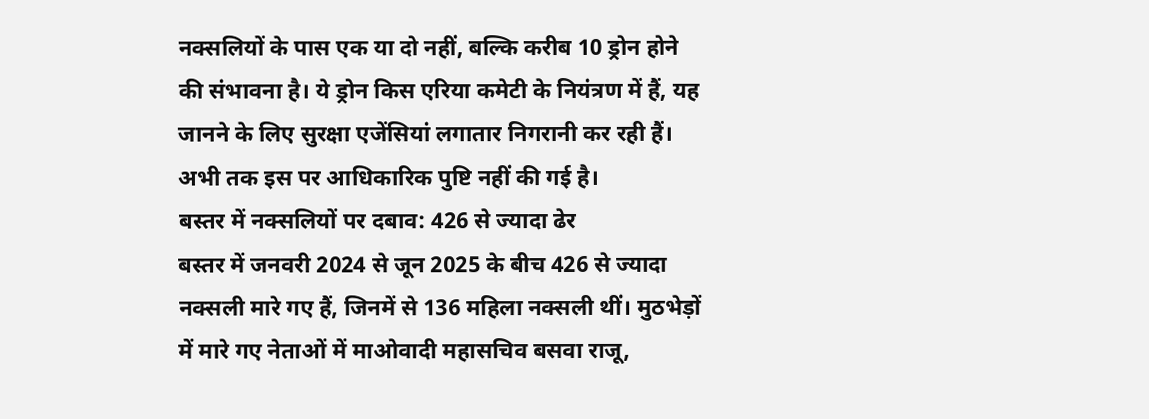नक्सलियों के पास एक या दो नहीं, बल्कि करीब 10 ड्रोन होने की संभावना है। ये ड्रोन किस एरिया कमेटी के नियंत्रण में हैं, यह जानने के लिए सुरक्षा एजेंसियां लगातार निगरानी कर रही हैं। अभी तक इस पर आधिकारिक पुष्टि नहीं की गई है।
बस्तर में नक्सलियों पर दबाव: 426 से ज्यादा ढेर
बस्तर में जनवरी 2024 से जून 2025 के बीच 426 से ज्यादा नक्सली मारे गए हैं, जिनमें से 136 महिला नक्सली थीं। मुठभेड़ों में मारे गए नेताओं में माओवादी महासचिव बसवा राजू,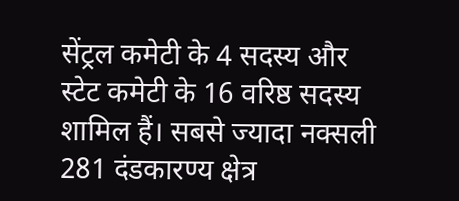सेंट्रल कमेटी के 4 सदस्य और स्टेट कमेटी के 16 वरिष्ठ सदस्य शामिल हैं। सबसे ज्यादा नक्सली 281 दंडकारण्य क्षेत्र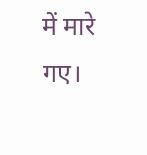में मारे गए।